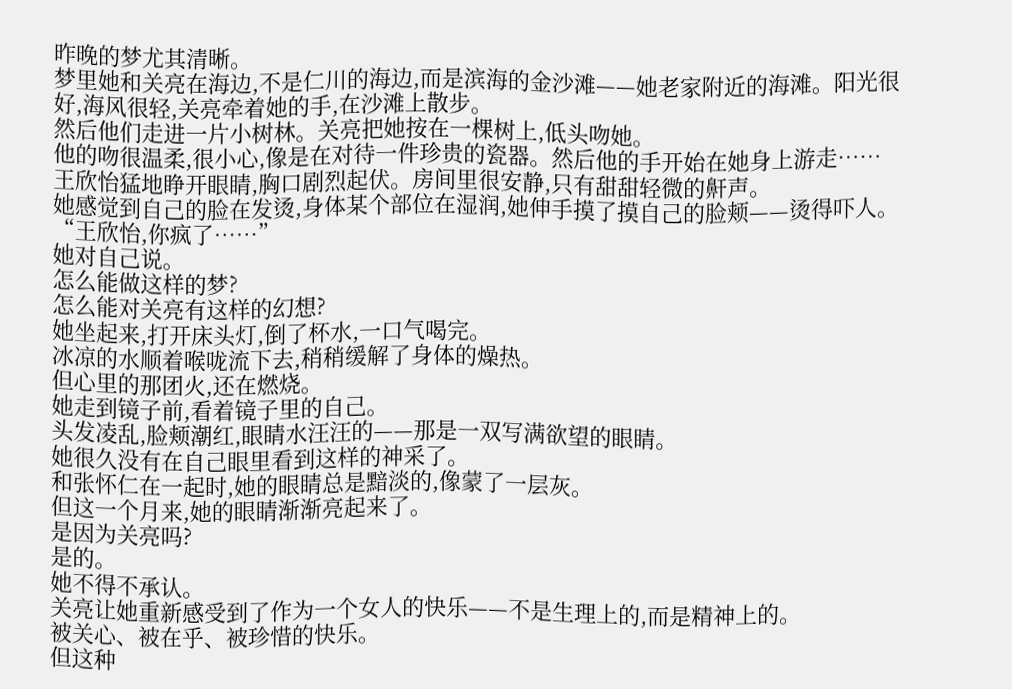昨晚的梦尤其清晰。
梦里她和关亮在海边,不是仁川的海边,而是滨海的金沙滩——她老家附近的海滩。阳光很好,海风很轻,关亮牵着她的手,在沙滩上散步。
然后他们走进一片小树林。关亮把她按在一棵树上,低头吻她。
他的吻很温柔,很小心,像是在对待一件珍贵的瓷器。然后他的手开始在她身上游走……
王欣怡猛地睁开眼睛,胸口剧烈起伏。房间里很安静,只有甜甜轻微的鼾声。
她感觉到自己的脸在发烫,身体某个部位在湿润,她伸手摸了摸自己的脸颊——烫得吓人。
“王欣怡,你疯了……”
她对自己说。
怎么能做这样的梦?
怎么能对关亮有这样的幻想?
她坐起来,打开床头灯,倒了杯水,一口气喝完。
冰凉的水顺着喉咙流下去,稍稍缓解了身体的燥热。
但心里的那团火,还在燃烧。
她走到镜子前,看着镜子里的自己。
头发凌乱,脸颊潮红,眼睛水汪汪的——那是一双写满欲望的眼睛。
她很久没有在自己眼里看到这样的神采了。
和张怀仁在一起时,她的眼睛总是黯淡的,像蒙了一层灰。
但这一个月来,她的眼睛渐渐亮起来了。
是因为关亮吗?
是的。
她不得不承认。
关亮让她重新感受到了作为一个女人的快乐——不是生理上的,而是精神上的。
被关心、被在乎、被珍惜的快乐。
但这种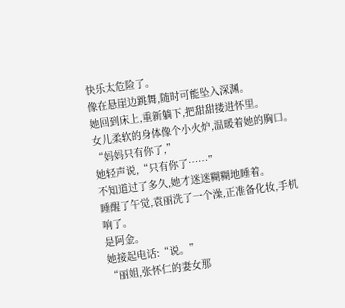快乐太危险了。
像在悬崖边跳舞,随时可能坠入深渊。
她回到床上,重新躺下,把甜甜搂进怀里。
女儿柔软的身体像个小火炉,温暖着她的胸口。
“妈妈只有你了,”
她轻声说,“只有你了……”
不知道过了多久,她才迷迷糊糊地睡着。
睡醒了午觉,袁丽洗了一个澡,正准备化妆,手机响了。
是阿金。
她接起电话:“说。”
“丽姐,张怀仁的妻女那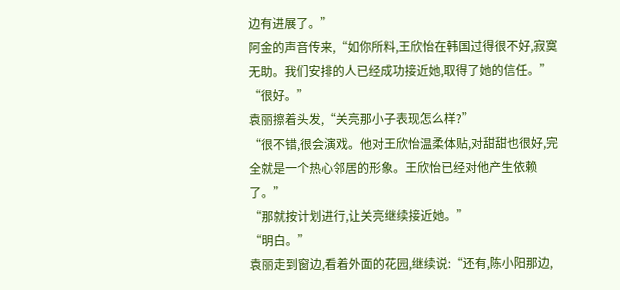边有进展了。”
阿金的声音传来,“如你所料,王欣怡在韩国过得很不好,寂寞无助。我们安排的人已经成功接近她,取得了她的信任。”
“很好。”
袁丽擦着头发,“关亮那小子表现怎么样?”
“很不错,很会演戏。他对王欣怡温柔体贴,对甜甜也很好,完全就是一个热心邻居的形象。王欣怡已经对他产生依赖了。”
“那就按计划进行,让关亮继续接近她。”
“明白。”
袁丽走到窗边,看着外面的花园,继续说:“还有,陈小阳那边,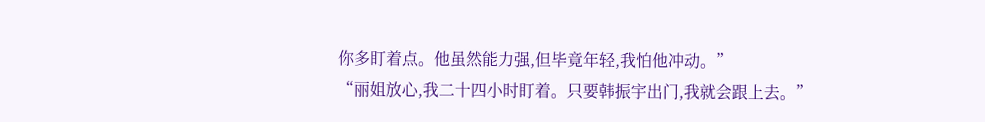你多盯着点。他虽然能力强,但毕竟年轻,我怕他冲动。”
“丽姐放心,我二十四小时盯着。只要韩振宇出门,我就会跟上去。”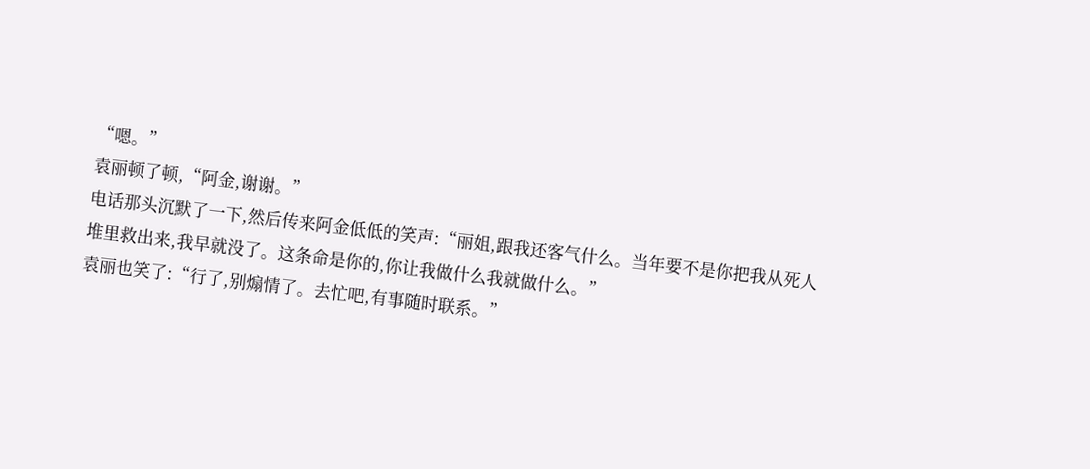“嗯。”
袁丽顿了顿,“阿金,谢谢。”
电话那头沉默了一下,然后传来阿金低低的笑声:“丽姐,跟我还客气什么。当年要不是你把我从死人堆里救出来,我早就没了。这条命是你的,你让我做什么我就做什么。”
袁丽也笑了:“行了,别煽情了。去忙吧,有事随时联系。”